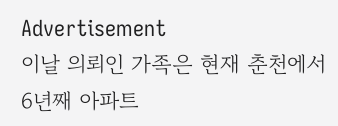Advertisement
이날 의뢰인 가족은 현재 춘천에서 6년째 아파트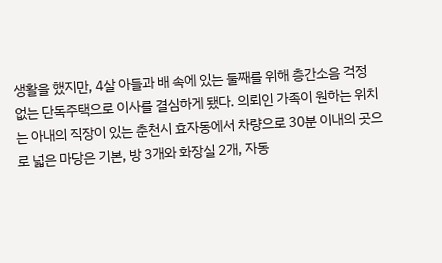생활을 했지만, 4살 아들과 배 속에 있는 둘째를 위해 층간소음 걱정 없는 단독주택으로 이사를 결심하게 됐다. 의뢰인 가족이 원하는 위치는 아내의 직장이 있는 춘천시 효자동에서 차량으로 30분 이내의 곳으로 넓은 마당은 기본, 방 3개와 화장실 2개, 자동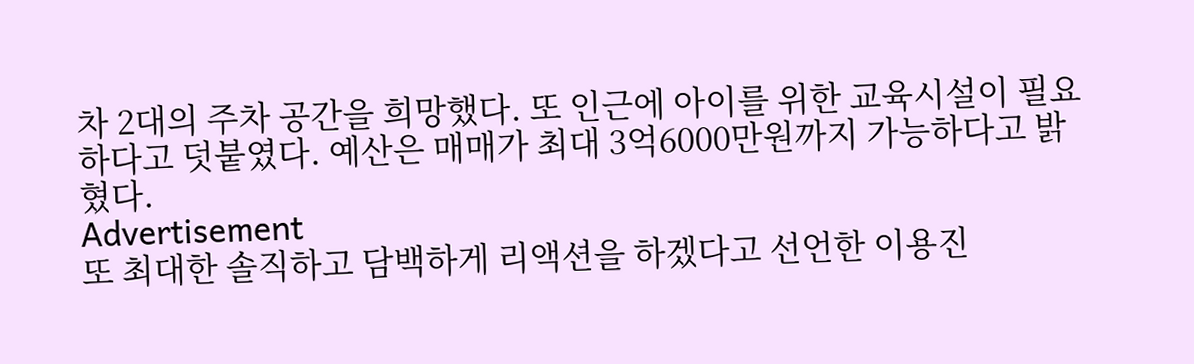차 2대의 주차 공간을 희망했다. 또 인근에 아이를 위한 교육시설이 필요하다고 덧붙였다. 예산은 매매가 최대 3억6000만원까지 가능하다고 밝혔다.
Advertisement
또 최대한 솔직하고 담백하게 리액션을 하겠다고 선언한 이용진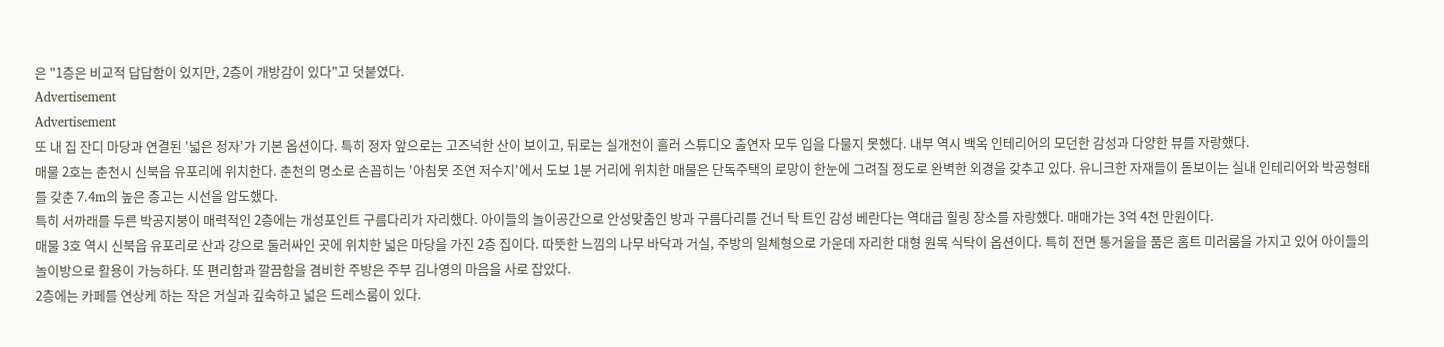은 "1층은 비교적 답답함이 있지만, 2층이 개방감이 있다"고 덧붙였다.
Advertisement
Advertisement
또 내 집 잔디 마당과 연결된 '넓은 정자'가 기본 옵션이다. 특히 정자 앞으로는 고즈넉한 산이 보이고, 뒤로는 실개천이 흘러 스튜디오 출연자 모두 입을 다물지 못했다. 내부 역시 백옥 인테리어의 모던한 감성과 다양한 뷰를 자랑했다.
매물 2호는 춘천시 신북읍 유포리에 위치한다. 춘천의 명소로 손꼽히는 '아침못 조연 저수지'에서 도보 1분 거리에 위치한 매물은 단독주택의 로망이 한눈에 그려질 정도로 완벽한 외경을 갖추고 있다. 유니크한 자재들이 돋보이는 실내 인테리어와 박공형태를 갖춘 7.4m의 높은 층고는 시선을 압도했다.
특히 서까래를 두른 박공지붕이 매력적인 2층에는 개성포인트 구름다리가 자리했다. 아이들의 놀이공간으로 안성맞춤인 방과 구름다리를 건너 탁 트인 감성 베란다는 역대급 힐링 장소를 자랑했다. 매매가는 3억 4천 만원이다.
매물 3호 역시 신북읍 유포리로 산과 강으로 둘러싸인 곳에 위치한 넓은 마당을 가진 2층 집이다. 따뜻한 느낌의 나무 바닥과 거실, 주방의 일체형으로 가운데 자리한 대형 원목 식탁이 옵션이다. 특히 전면 통거울을 품은 홈트 미러룸을 가지고 있어 아이들의 놀이방으로 활용이 가능하다. 또 편리함과 깔끔함을 겸비한 주방은 주부 김나영의 마음을 사로 잡았다.
2층에는 카페를 연상케 하는 작은 거실과 깊숙하고 넓은 드레스룸이 있다.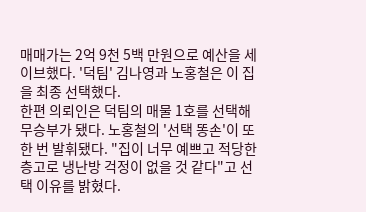매매가는 2억 9천 5백 만원으로 예산을 세이브했다. '덕팀' 김나영과 노홍철은 이 집을 최종 선택했다.
한편 의뢰인은 덕팀의 매물 1호를 선택해 무승부가 됐다. 노홍철의 '선택 똥손'이 또 한 번 발휘됐다. "집이 너무 예쁘고 적당한 층고로 냉난방 걱정이 없을 것 같다"고 선택 이유를 밝혔다.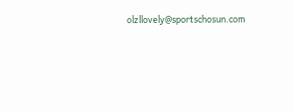olzllovely@sportschosun.com